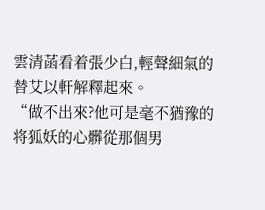雲清菡看着張少白,輕聲細氣的替艾以軒解釋起來。
“做不出來?他可是毫不猶豫的将狐妖的心髒從那個男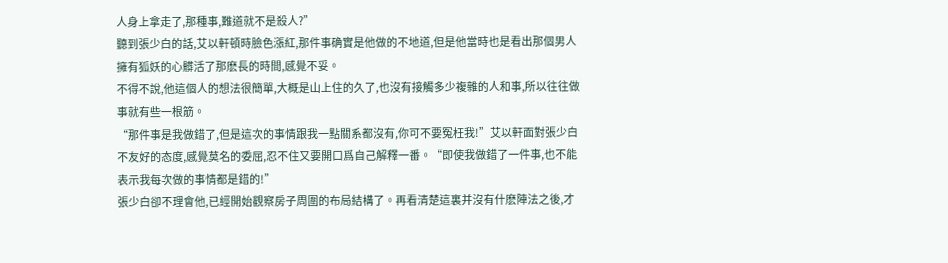人身上拿走了,那種事,難道就不是殺人?”
聽到張少白的話,艾以軒頓時臉色漲紅,那件事确實是他做的不地道,但是他當時也是看出那個男人擁有狐妖的心髒活了那麽長的時間,感覺不妥。
不得不說,他這個人的想法很簡單,大概是山上住的久了,也沒有接觸多少複雜的人和事,所以往往做事就有些一根筋。
“那件事是我做錯了,但是這次的事情跟我一點關系都沒有,你可不要冤枉我!”艾以軒面對張少白不友好的态度,感覺莫名的委屈,忍不住又要開口爲自己解釋一番。“即使我做錯了一件事,也不能表示我每次做的事情都是錯的!”
張少白卻不理會他,已經開始觀察房子周圍的布局結構了。再看清楚這裏并沒有什麽陣法之後,才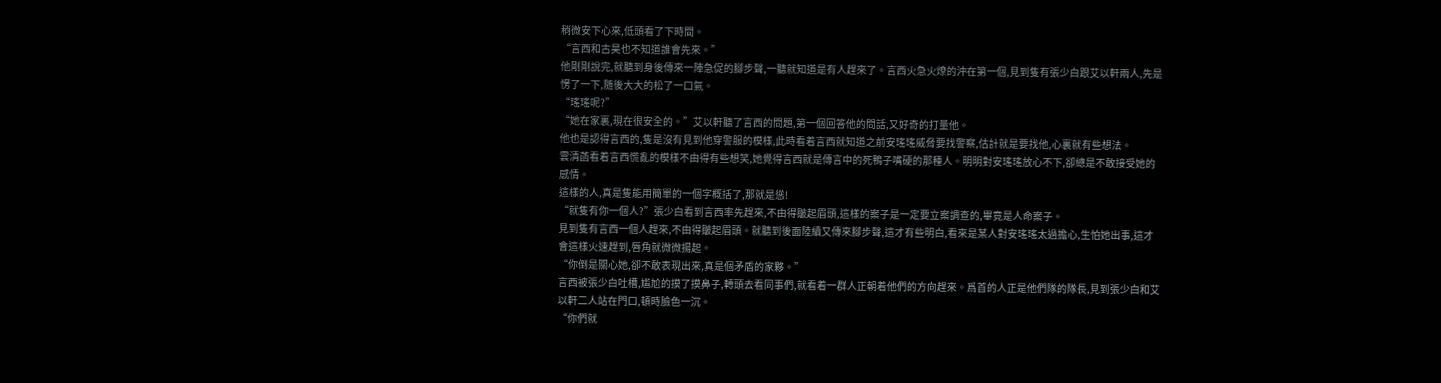稍微安下心來,低頭看了下時間。
“言西和古昊也不知道誰會先來。”
他剛剛說完,就聽到身後傳來一陣急促的腳步聲,一聽就知道是有人趕來了。言西火急火燎的沖在第一個,見到隻有張少白跟艾以軒兩人,先是愣了一下,随後大大的松了一口氣。
“瑤瑤呢?”
“她在家裏,現在很安全的。”艾以軒聽了言西的問題,第一個回答他的問話,又好奇的打量他。
他也是認得言西的,隻是沒有見到他穿警服的模樣,此時看着言西就知道之前安瑤瑤威脅要找警察,估計就是要找他,心裏就有些想法。
雲清菡看着言西慌亂的模樣不由得有些想笑,她覺得言西就是傳言中的死鴨子嘴硬的那種人。明明對安瑤瑤放心不下,卻總是不敢接受她的感情。
這樣的人,真是隻能用簡單的一個字概括了,那就是慫!
“就隻有你一個人?”張少白看到言西率先趕來,不由得皺起眉頭,這樣的案子是一定要立案調查的,畢竟是人命案子。
見到隻有言西一個人趕來,不由得皺起眉頭。就聽到後面陸續又傳來腳步聲,這才有些明白,看來是某人對安瑤瑤太過擔心,生怕她出事,這才會這樣火速趕到,唇角就微微揚起。
“你倒是關心她,卻不敢表現出來,真是個矛盾的家夥。”
言西被張少白吐槽,尴尬的摸了摸鼻子,轉頭去看同事們,就看着一群人正朝着他們的方向趕來。爲首的人正是他們隊的隊長,見到張少白和艾以軒二人站在門口,頓時臉色一沉。
“你們就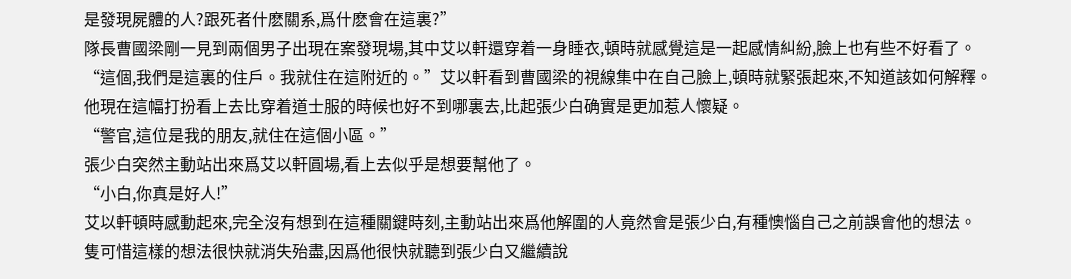是發現屍體的人?跟死者什麽關系,爲什麽會在這裏?”
隊長曹國梁剛一見到兩個男子出現在案發現場,其中艾以軒還穿着一身睡衣,頓時就感覺這是一起感情糾紛,臉上也有些不好看了。
“這個,我們是這裏的住戶。我就住在這附近的。”艾以軒看到曹國梁的視線集中在自己臉上,頓時就緊張起來,不知道該如何解釋。
他現在這幅打扮看上去比穿着道士服的時候也好不到哪裏去,比起張少白确實是更加惹人懷疑。
“警官,這位是我的朋友,就住在這個小區。”
張少白突然主動站出來爲艾以軒圓場,看上去似乎是想要幫他了。
“小白,你真是好人!”
艾以軒頓時感動起來,完全沒有想到在這種關鍵時刻,主動站出來爲他解圍的人竟然會是張少白,有種懊惱自己之前誤會他的想法。
隻可惜這樣的想法很快就消失殆盡,因爲他很快就聽到張少白又繼續說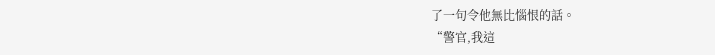了一句令他無比惱恨的話。
“警官,我這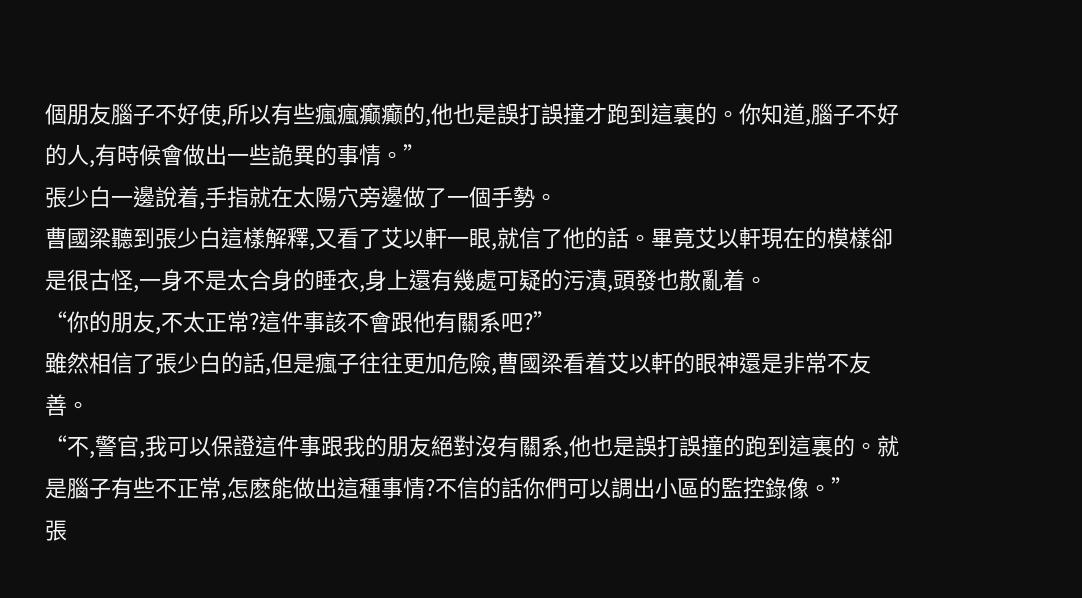個朋友腦子不好使,所以有些瘋瘋癫癫的,他也是誤打誤撞才跑到這裏的。你知道,腦子不好的人,有時候會做出一些詭異的事情。”
張少白一邊說着,手指就在太陽穴旁邊做了一個手勢。
曹國梁聽到張少白這樣解釋,又看了艾以軒一眼,就信了他的話。畢竟艾以軒現在的模樣卻是很古怪,一身不是太合身的睡衣,身上還有幾處可疑的污漬,頭發也散亂着。
“你的朋友,不太正常?這件事該不會跟他有關系吧?”
雖然相信了張少白的話,但是瘋子往往更加危險,曹國梁看着艾以軒的眼神還是非常不友善。
“不,警官,我可以保證這件事跟我的朋友絕對沒有關系,他也是誤打誤撞的跑到這裏的。就是腦子有些不正常,怎麽能做出這種事情?不信的話你們可以調出小區的監控錄像。”
張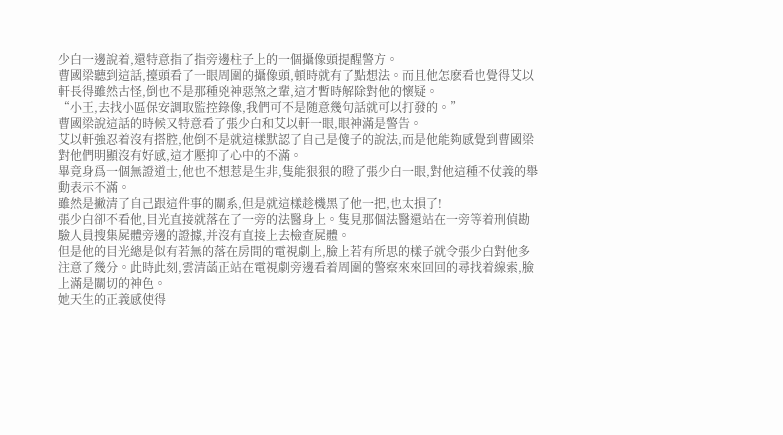少白一邊說着,還特意指了指旁邊柱子上的一個攝像頭提醒警方。
曹國梁聽到這話,擡頭看了一眼周圍的攝像頭,頓時就有了點想法。而且他怎麽看也覺得艾以軒長得雖然古怪,倒也不是那種兇神惡煞之輩,這才暫時解除對他的懷疑。
“小王,去找小區保安調取監控錄像,我們可不是随意幾句話就可以打發的。”
曹國梁說這話的時候又特意看了張少白和艾以軒一眼,眼神滿是警告。
艾以軒強忍着沒有搭腔,他倒不是就這樣默認了自己是傻子的說法,而是他能夠感覺到曹國梁對他們明顯沒有好感,這才壓抑了心中的不滿。
畢竟身爲一個無證道士,他也不想惹是生非,隻能狠狠的瞪了張少白一眼,對他這種不仗義的舉動表示不滿。
雖然是撇清了自己跟這件事的關系,但是就這樣趁機黑了他一把,也太損了!
張少白卻不看他,目光直接就落在了一旁的法醫身上。隻見那個法醫還站在一旁等着刑偵勘驗人員搜集屍體旁邊的證據,并沒有直接上去檢查屍體。
但是他的目光總是似有若無的落在房間的電視劇上,臉上若有所思的樣子就令張少白對他多注意了幾分。此時此刻,雲清菡正站在電視劇旁邊看着周圍的警察來來回回的尋找着線索,臉上滿是關切的神色。
她天生的正義感使得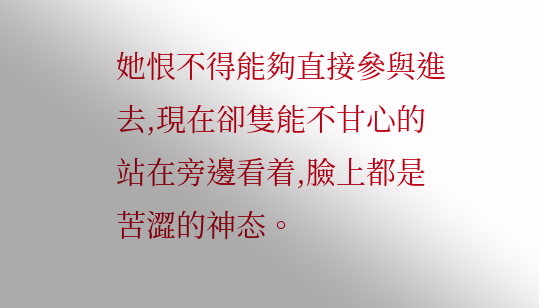她恨不得能夠直接參與進去,現在卻隻能不甘心的站在旁邊看着,臉上都是苦澀的神态。